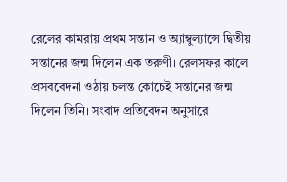রেলের কামরায় প্রথম সন্তান ও অ্যাম্বুল্যান্সে দ্বিতীয় সন্তানের জন্ম দিলেন এক তরুণী। রেলসফর কালে প্রসববেদনা ওঠায় চলন্ত কোচেই সন্তানের জন্ম দিলেন তিনি। সংবাদ প্রতিবেদন অনুসারে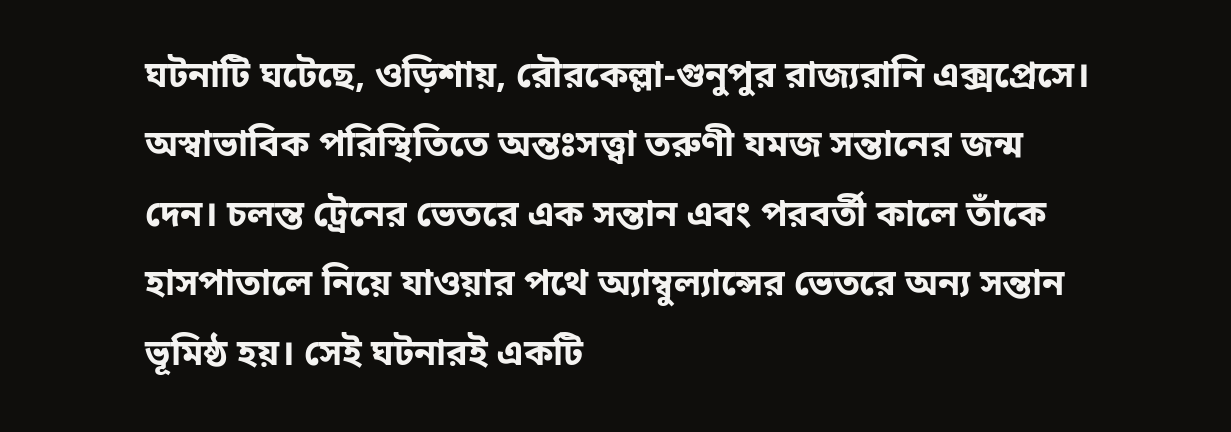ঘটনাটি ঘটেছে, ওড়িশায়, রৌরকেল্লা-গুনুপুর রাজ্যরানি এক্সপ্রেসে। অস্বাভাবিক পরিস্থিতিতে অন্তঃসত্ত্বা তরুণী যমজ সন্তানের জন্ম দেন। চলন্ত ট্রেনের ভেতরে এক সন্তান এবং পরবর্তী কালে তাঁকে হাসপাতালে নিয়ে যাওয়ার পথে অ্যাম্বুল্যান্সের ভেতরে অন্য সন্তান ভূমিষ্ঠ হয়। সেই ঘটনারই একটি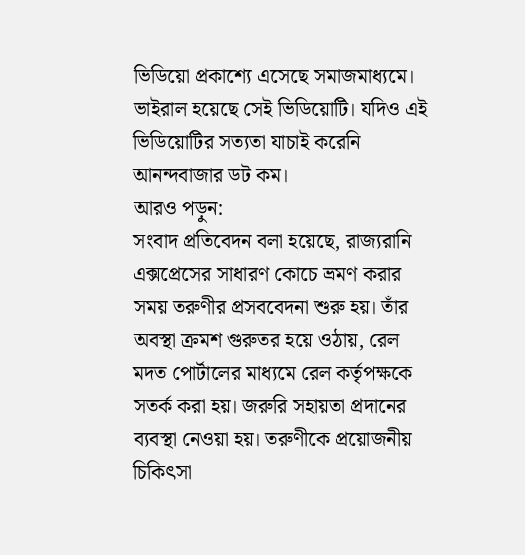ভিডিয়ো প্রকাশ্যে এসেছে সমাজমাধ্যমে। ভাইরাল হয়েছে সেই ভিডিয়োটি। যদিও এই ভিডিয়োটির সত্যতা যাচাই করেনি আনন্দবাজার ডট কম।
আরও পড়ুন:
সংবাদ প্রতিবেদন বলা হয়েছে, রাজ্যরানি এক্সপ্রেসের সাধারণ কোচে ভ্রমণ করার সময় তরুণীর প্রসববেদনা শুরু হয়। তাঁর অবস্থা ক্রমশ গুরুতর হয়ে ওঠায়, রেল মদত পোর্টালের মাধ্যমে রেল কর্তৃপক্ষকে সতর্ক করা হয়। জরুরি সহায়তা প্রদানের ব্যবস্থা নেওয়া হয়। তরুণীকে প্রয়োজনীয় চিকিৎসা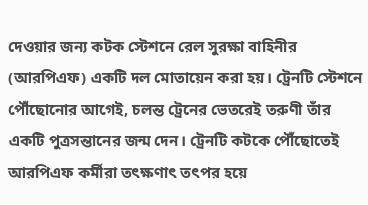দেওয়ার জন্য কটক স্টেশনে রেল সুরক্ষা বাহিনীর (আরপিএফ) একটি দল মোতায়েন করা হয়। ট্রেনটি স্টেশনে পৌঁছোনোর আগেই, চলন্ত ট্রেনের ভেতরেই তরুণী তাঁর একটি পুত্রসন্তানের জন্ম দেন। ট্রেনটি কটকে পৌঁছোতেই আরপিএফ কর্মীরা তৎক্ষণাৎ তৎপর হয়ে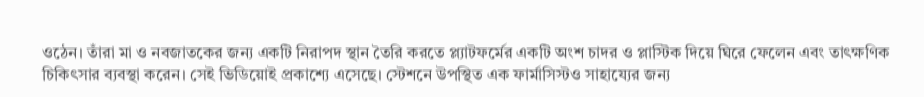ওঠেন। তাঁরা মা ও নবজাতকের জন্য একটি নিরাপদ স্থান তৈরি করতে প্ল্যাটফর্মের একটি অংশ চাদর ও প্লাস্টিক দিয়ে ঘিরে ফেলেন এবং তাৎক্ষণিক চিকিৎসার ব্যবস্থা করেন। সেই ভিডিয়োই প্রকাশ্যে এসেছে। স্টেশনে উপস্থিত এক ফার্মাসিস্টও সাহায্যের জন্য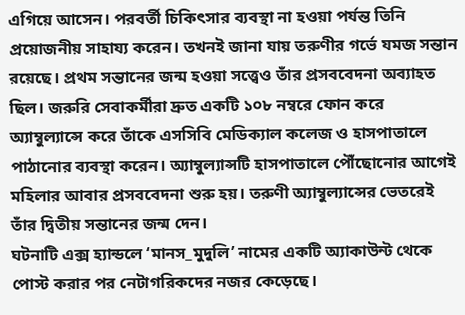এগিয়ে আসেন। পরবর্তী চিকিৎসার ব্যবস্থা না হওয়া পর্যন্ত তিনি প্রয়োজনীয় সাহায্য করেন। তখনই জানা যায় তরুণীর গর্ভে যমজ সন্তান রয়েছে। প্রথম সন্তানের জন্ম হওয়া সত্ত্বেও তাঁর প্রসববেদনা অব্যাহত ছিল। জরুরি সেবাকর্মীরা দ্রুত একটি ১০৮ নম্বরে ফোন করে অ্যাম্বুল্যান্সে করে তাঁকে এসসিবি মেডিক্যাল কলেজ ও হাসপাতালে পাঠানোর ব্যবস্থা করেন। অ্যাম্বুল্যান্সটি হাসপাতালে পৌঁছোনোর আগেই মহিলার আবার প্রসববেদনা শুরু হয়। তরুণী অ্যাম্বুল্যান্সের ভেতরেই তাঁর দ্বিতীয় সন্তানের জন্ম দেন।
ঘটনাটি এক্স হ্যান্ডলে ‘মানস_মুদুলি’ নামের একটি অ্যাকাউন্ট থেকে পোস্ট করার পর নেটাগরিকদের নজর কেড়েছে।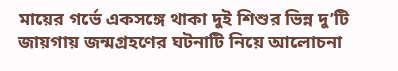মায়ের গর্ভে একসঙ্গে থাকা দুই শিশুর ভিন্ন দু’টি জায়গায় জন্মগ্রহণের ঘটনাটি নিয়ে আলোচনা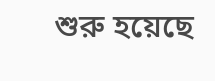শুরু হয়েছে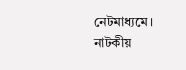নেটমাধ্যমে। নাটকীয়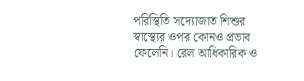পরিস্থিতি সদ্যোজাত শিশুর স্বাস্থ্যের ওপর কোনও প্রভাব ফেলেনি। রেল আধিকারিক ও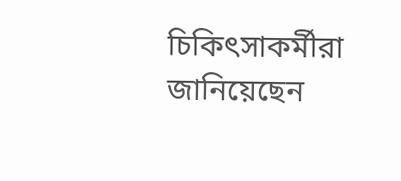চিকিৎসাকর্মীরা জানিয়েছেন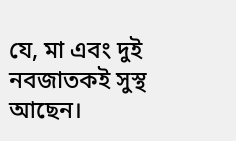যে, মা এবং দুই নবজাতকই সুস্থ আছেন।